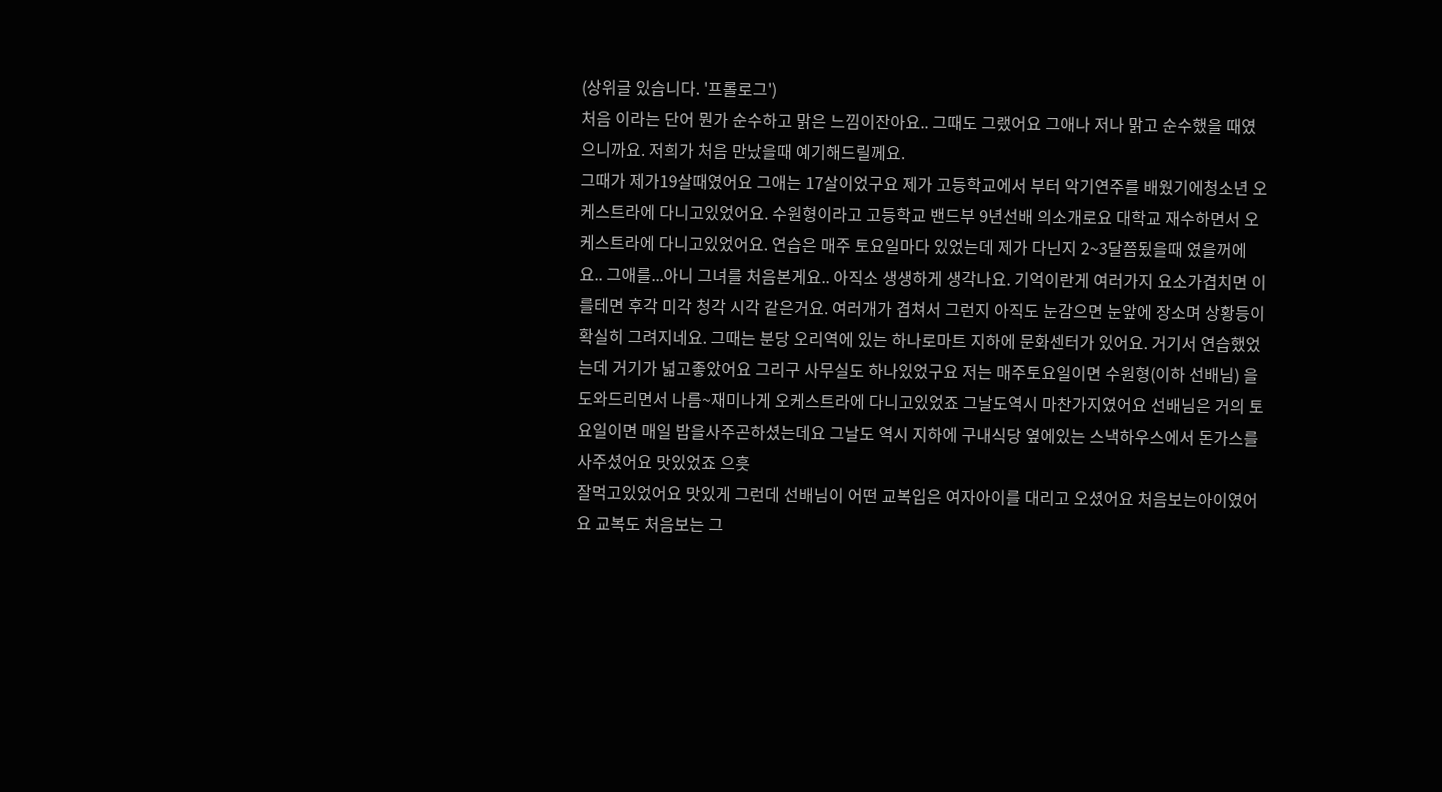(상위글 있습니다. '프롤로그')
처음 이라는 단어 뭔가 순수하고 맑은 느낌이잔아요.. 그때도 그랬어요 그애나 저나 맑고 순수했을 때였으니까요. 저희가 처음 만났을때 예기해드릴께요.
그때가 제가19살때였어요 그애는 17살이었구요 제가 고등학교에서 부터 악기연주를 배웠기에청소년 오케스트라에 다니고있었어요. 수원형이라고 고등학교 밴드부 9년선배 의소개로요 대학교 재수하면서 오케스트라에 다니고있었어요. 연습은 매주 토요일마다 있었는데 제가 다닌지 2~3달쯤됬을때 였을꺼에요.. 그애를...아니 그녀를 처음본게요.. 아직소 생생하게 생각나요. 기억이란게 여러가지 요소가겹치면 이를테면 후각 미각 청각 시각 같은거요. 여러개가 겹쳐서 그런지 아직도 눈감으면 눈앞에 장소며 상황등이 확실히 그려지네요. 그때는 분당 오리역에 있는 하나로마트 지하에 문화센터가 있어요. 거기서 연습했었는데 거기가 넓고좋았어요 그리구 사무실도 하나있었구요 저는 매주토요일이면 수원형(이하 선배님) 을도와드리면서 나름~재미나게 오케스트라에 다니고있었죠 그날도역시 마찬가지였어요 선배님은 거의 토요일이면 매일 밥을사주곤하셨는데요 그날도 역시 지하에 구내식당 옆에있는 스낵하우스에서 돈가스를 사주셨어요 맛있었죠 으흣
잘먹고있었어요 맛있게 그런데 선배님이 어떤 교복입은 여자아이를 대리고 오셨어요 처음보는아이였어요 교복도 처음보는 그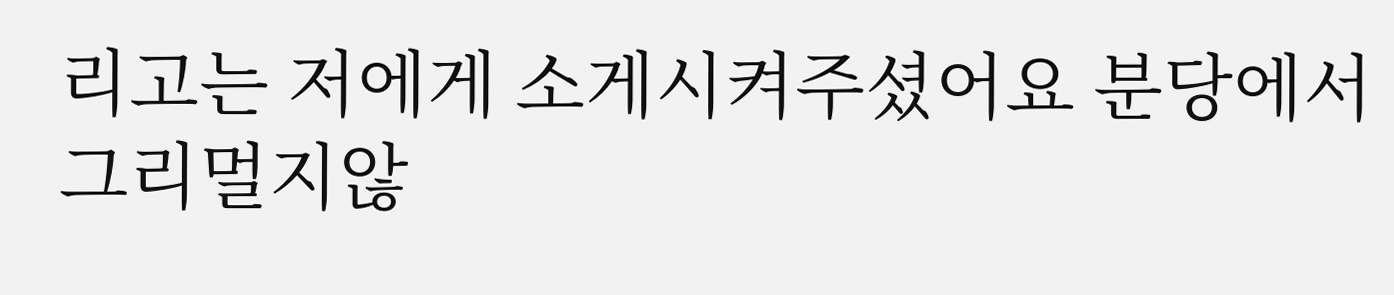리고는 저에게 소게시켜주셨어요 분당에서 그리멀지않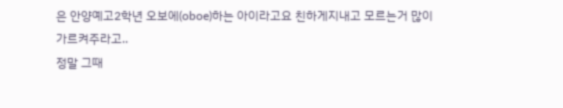은 안양예고2학년 오보에(oboe)하는 아이라고요 친하게지내고 모르는거 많이 가르켜주라고..
정말 그때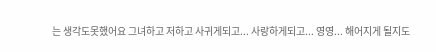는 생각도못했어요 그녀하고 저하고 사귀게되고... 사랑하게되고... 영영... 해어지게 될지도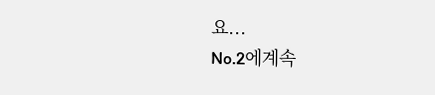요...
No.2에계속